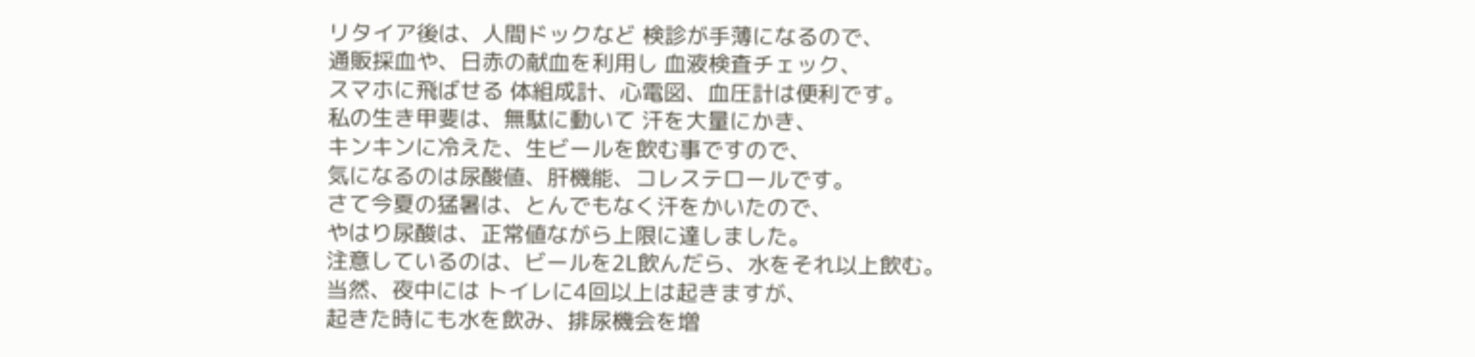リタイア後は、人間ドックなど 検診が手薄になるので、
通販採血や、日赤の献血を利用し 血液検査チェック、
スマホに飛ばせる 体組成計、心電図、血圧計は便利です。
私の生き甲斐は、無駄に動いて 汗を大量にかき、
キンキンに冷えた、生ビールを飲む事ですので、
気になるのは尿酸値、肝機能、コレステロールです。
さて今夏の猛暑は、とんでもなく汗をかいたので、
やはり尿酸は、正常値ながら上限に達しました。
注意しているのは、ビールを2L飲んだら、水をそれ以上飲む。
当然、夜中には トイレに4回以上は起きますが、
起きた時にも水を飲み、排尿機会を増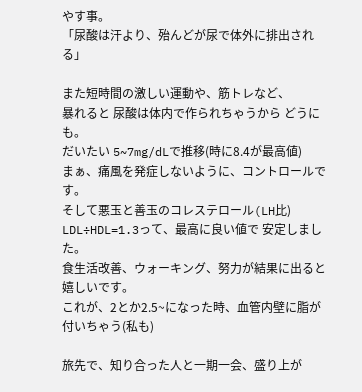やす事。
「尿酸は汗より、殆んどが尿で体外に排出される」

また短時間の激しい運動や、筋トレなど、
暴れると 尿酸は体内で作られちゃうから どうにも。
だいたい 5~7mg/dLで推移(時に8.4が最高値)
まぁ、痛風を発症しないように、コントロールです。
そして悪玉と善玉のコレステロール(LH比)
LDL÷HDL=1.3って、最高に良い値で 安定しました。
食生活改善、ウォーキング、努力が結果に出ると嬉しいです。
これが、2とか2.5~になった時、血管内壁に脂が付いちゃう(私も)

旅先で、知り合った人と一期一会、盛り上が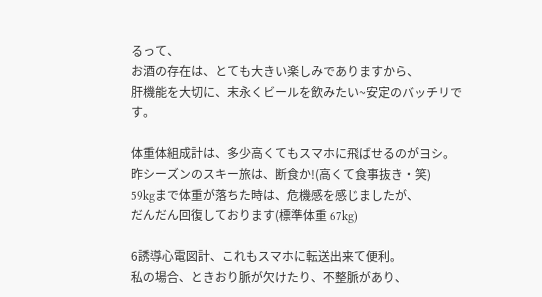るって、
お酒の存在は、とても大きい楽しみでありますから、
肝機能を大切に、末永くビールを飲みたい~安定のバッチリです。

体重体組成計は、多少高くてもスマホに飛ばせるのがヨシ。
昨シーズンのスキー旅は、断食か!(高くて食事抜き・笑)
59kgまで体重が落ちた時は、危機感を感じましたが、
だんだん回復しております(標準体重 67kg)

6誘導心電図計、これもスマホに転送出来て便利。
私の場合、ときおり脈が欠けたり、不整脈があり、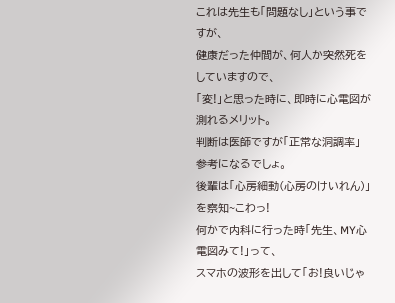これは先生も「問題なし」という事ですが、
健康だった仲間が、何人か突然死をしていますので、
「変!」と思った時に、即時に心電図が測れるメリット。
判断は医師ですが「正常な洞調率」参考になるでしょ。
後輩は「心房細動(心房のけいれん)」を察知~こわっ!
何かで内科に行った時「先生、MY心電図みて!」って、
スマホの波形を出して「お!良いじゃ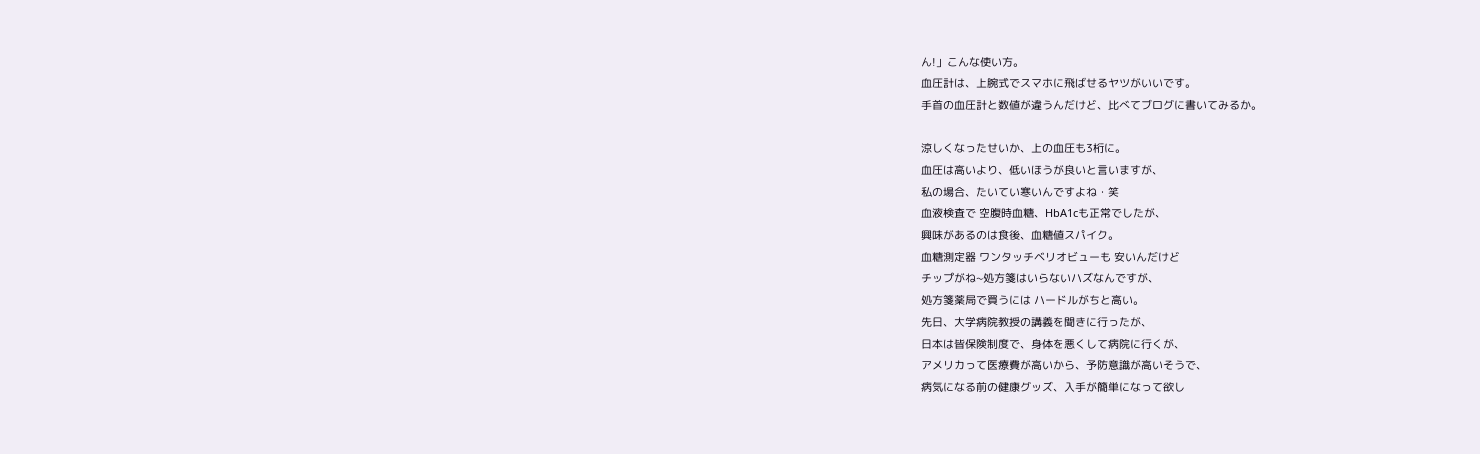ん!」こんな使い方。
血圧計は、上腕式でスマホに飛ばせるヤツがいいです。
手首の血圧計と数値が違うんだけど、比べてブログに書いてみるか。

涼しくなったせいか、上の血圧も3桁に。
血圧は高いより、低いほうが良いと言いますが、
私の場合、たいてい寒いんですよね・笑
血液検査で 空腹時血糖、HbA1cも正常でしたが、
興味があるのは食後、血糖値スパイク。
血糖測定器 ワンタッチベリオビューも 安いんだけど
チップがね~処方箋はいらないハズなんですが、
処方箋薬局で買うには ハードルがちと高い。
先日、大学病院教授の講義を聞きに行ったが、
日本は皆保険制度で、身体を悪くして病院に行くが、
アメリカって医療費が高いから、予防意識が高いそうで、
病気になる前の健康グッズ、入手が簡単になって欲し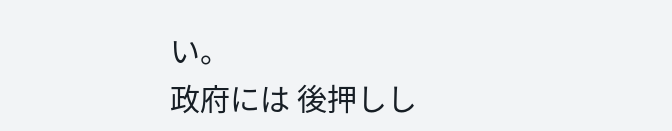い。
政府には 後押しし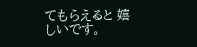てもらえると 嬉しいです。